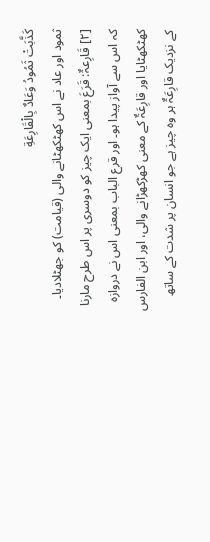كَذَّبَتْ ثَمُودُ وَعَادٌ بِالْقَارِعَةِ
ثمود اور عاد نے اس کھٹکھٹانے والی (قیامت) کو جھٹلادیا۔
[٢] قَارِعۃٌ: قَرَعَ بمعنی ایک چیز کو دوسری پر اس طرح مارنا کہ اس سے آواز پیدا ہو۔ اور قرع الباب بمعنی اس نے دروازہ کھٹکھٹایا اور قارِعَۃٌ کے معنی کھڑکھڑانے والی، اور ابن الفارس کے نزدیک قارِعَۃٌ ہر وہ چیز ہے جو انسان پر شدت کے ساتھ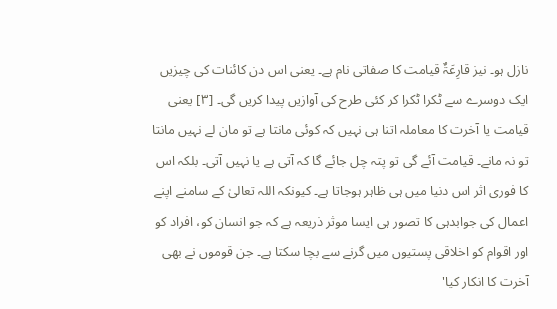نازل ہو۔ نیز قارِعَۃٌ قیامت کا صفاتی نام ہے۔ یعنی اس دن کائنات کی چیزیں ایک دوسرے سے ٹکرا ٹکرا کر کئی طرح کی آوازیں پیدا کریں گی۔ [٣] یعنی قیامت یا آخرت کا معاملہ اتنا ہی نہیں کہ کوئی مانتا ہے تو مان لے نہیں مانتا تو نہ مانے۔ قیامت آئے گی تو پتہ چل جائے گا کہ آتی ہے یا نہیں آتی۔ بلکہ اس کا فوری اثر اس دنیا میں ہی ظاہر ہوجاتا ہے۔ کیونکہ اللہ تعالیٰ کے سامنے اپنے اعمال کی جوابدہی کا تصور ہی ایسا موثر ذریعہ ہے کہ جو انسان کو، افراد کو اور اقوام کو اخلاقی پستیوں میں گرنے سے بچا سکتا ہے۔ جن قوموں نے بھی آخرت کا انکار کیا'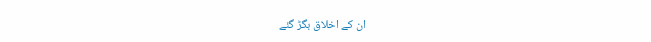ان کے اخلاق بگڑ گئے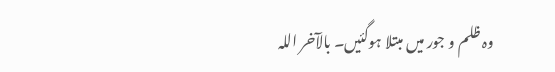وہ ظلم و جور میں مبتلا ہوگئیں۔ بالآخر اللہ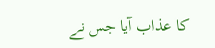کا عذاب آیا جس نے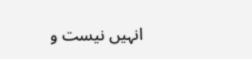انہیں نیست و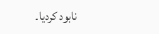نابود کردیا۔